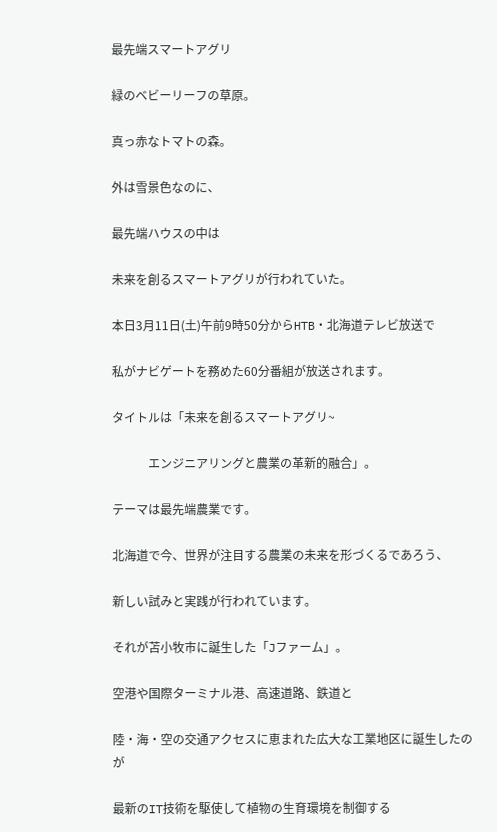最先端スマートアグリ

緑のベビーリーフの草原。

真っ赤なトマトの森。

外は雪景色なのに、

最先端ハウスの中は

未来を創るスマートアグリが行われていた。

本日3月11日(土)午前9時50分からHTB・北海道テレビ放送で

私がナビゲートを務めた60分番組が放送されます。

タイトルは「未来を創るスマートアグリ~

            エンジニアリングと農業の革新的融合」。

テーマは最先端農業です。

北海道で今、世界が注目する農業の未来を形づくるであろう、

新しい試みと実践が行われています。

それが苫小牧市に誕生した「Jファーム」。

空港や国際ターミナル港、高速道路、鉄道と

陸・海・空の交通アクセスに恵まれた広大な工業地区に誕生したのが

最新のIT技術を駆使して植物の生育環境を制御する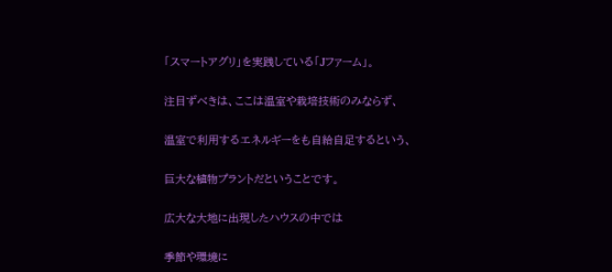「スマートアグリ」を実践している「Jファーム」。

注目ずべきは、ここは温室や栽培技術のみならず、

温室で利用するエネルギーをも自給自足するという、

巨大な植物プラントだということです。

広大な大地に出現したハウスの中では

季節や環境に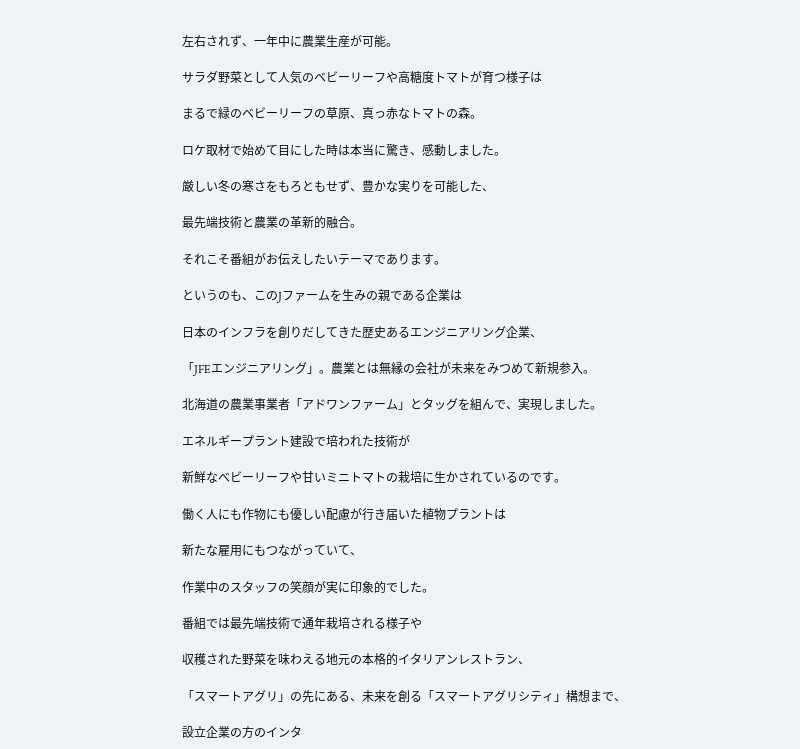左右されず、一年中に農業生産が可能。

サラダ野菜として人気のベビーリーフや高糖度トマトが育つ様子は

まるで緑のベビーリーフの草原、真っ赤なトマトの森。

ロケ取材で始めて目にした時は本当に驚き、感動しました。

厳しい冬の寒さをもろともせず、豊かな実りを可能した、

最先端技術と農業の革新的融合。

それこそ番組がお伝えしたいテーマであります。

というのも、このJファームを生みの親である企業は

日本のインフラを創りだしてきた歴史あるエンジニアリング企業、

「JFEエンジニアリング」。農業とは無縁の会社が未来をみつめて新規参入。

北海道の農業事業者「アドワンファーム」とタッグを組んで、実現しました。

エネルギープラント建設で培われた技術が

新鮮なべビーリーフや甘いミニトマトの栽培に生かされているのです。

働く人にも作物にも優しい配慮が行き届いた植物プラントは

新たな雇用にもつながっていて、

作業中のスタッフの笑顔が実に印象的でした。

番組では最先端技術で通年栽培される様子や

収穫された野菜を味わえる地元の本格的イタリアンレストラン、

「スマートアグリ」の先にある、未来を創る「スマートアグリシティ」構想まで、

設立企業の方のインタ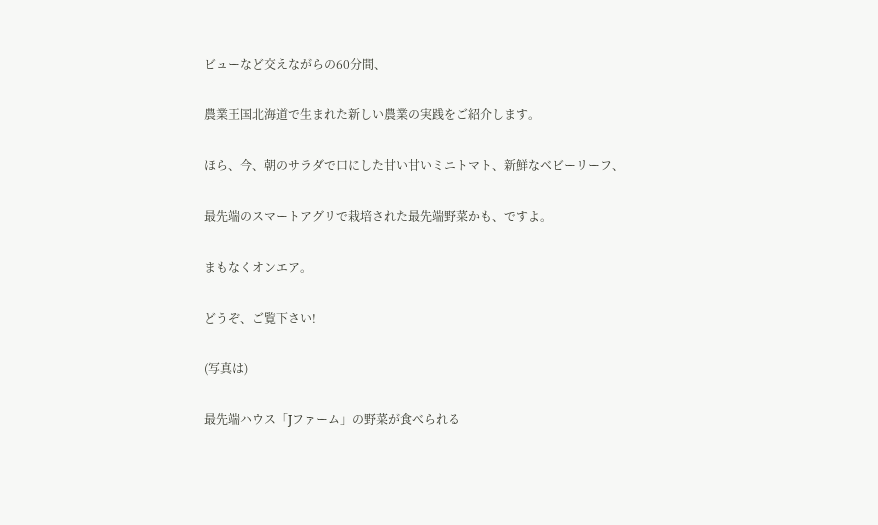ビューなど交えながらの60分間、

農業王国北海道で生まれた新しい農業の実践をご紹介します。

ほら、今、朝のサラダで口にした甘い甘いミニトマト、新鮮なベビーリーフ、

最先端のスマートアグリで栽培された最先端野菜かも、ですよ。

まもなくオンエア。

どうぞ、ご覧下さい!

(写真は)

最先端ハウス「Jファーム」の野菜が食べられる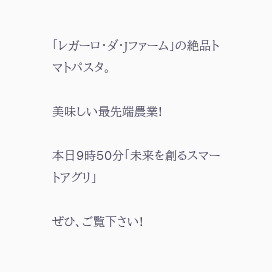「レガーロ・ダ・Jファーム」の絶品トマトパスタ。

美味しい最先端農業!

本日9時50分「未来を創るスマートアグリ」

ぜひ、ご覧下さい!